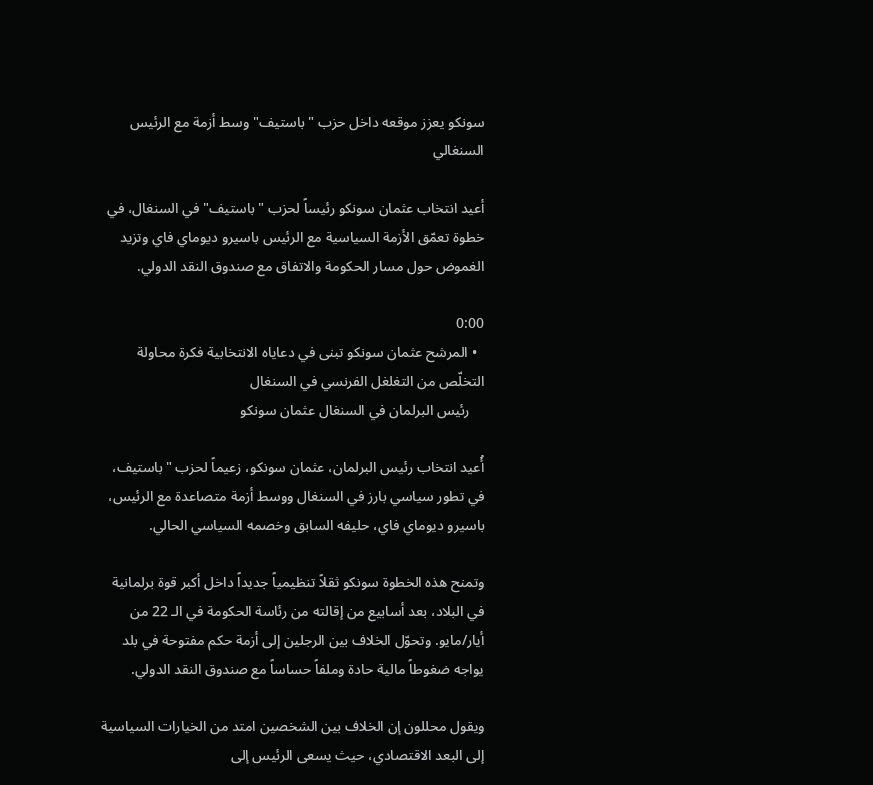سونكو يعزز موقعه داخل حزب "باستيف" وسط أزمة مع الرئيس السنغالي

أعيد انتخاب عثمان سونكو رئيساً لحزب "باستيف" في السنغال، في خطوة تعمّق الأزمة السياسية مع الرئيس باسيرو ديوماي فاي وتزيد الغموض حول مسار الحكومة والاتفاق مع صندوق النقد الدولي.

0:00
  • المرشح عثمان سونكو تبنى في دعاياه الانتخابية فكرة محاولة التخلّص من التغلغل الفرنسي في السنغال
    رئيس البرلمان في السنغال عثمان سونكو

أُعيد انتخاب رئيس البرلمان، عثمان سونكو، زعيماً لحزب "باستيف، في تطور سياسي بارز في السنغال ووسط أزمة متصاعدة مع الرئيس، باسيرو ديوماي فاي، حليفه السابق وخصمه السياسي الحالي.

وتمنح هذه الخطوة سونكو ثقلاً تنظيمياً جديداً داخل أكبر قوة برلمانية في البلاد، بعد أسابيع من إقالته من رئاسة الحكومة في الـ 22 من أيار/مايو. وتحوّل الخلاف بين الرجلين إلى أزمة حكم مفتوحة في بلد يواجه ضغوطاً مالية حادة وملفاً حساساً مع صندوق النقد الدولي.

ويقول محللون إن الخلاف بين الشخصين امتد من الخيارات السياسية إلى البعد الاقتصادي، حيث يسعى الرئيس إلى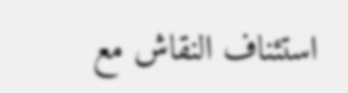استئناف النقاش مع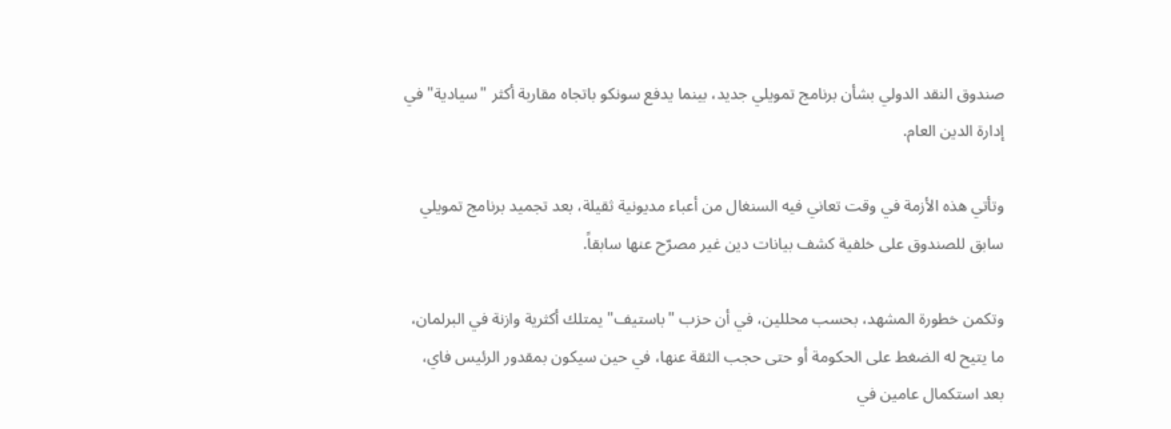صندوق النقد الدولي بشأن برنامج تمويلي جديد، بينما يدفع سونكو باتجاه مقاربة أكثر "سيادية" في إدارة الدين العام.

وتأتي هذه الأزمة في وقت تعاني فيه السنغال من أعباء مديونية ثقيلة، بعد تجميد برنامج تمويلي سابق للصندوق على خلفية كشف بيانات دين غير مصرّح عنها سابقاً.

وتكمن خطورة المشهد، بحسب محللين، في أن حزب "باستيف" يمتلك أكثرية وازنة في البرلمان، ما يتيح له الضغط على الحكومة أو حتى حجب الثقة عنها، في حين سيكون بمقدور الرئيس فاي، بعد استكمال عامين في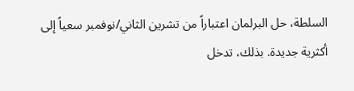السلطة، حل البرلمان اعتباراً من تشرين الثاني/نوفمبر سعياً إلى أكثرية جديدة. بذلك، تدخل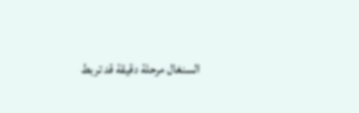السنغال مرحلة دقيقة قد تربط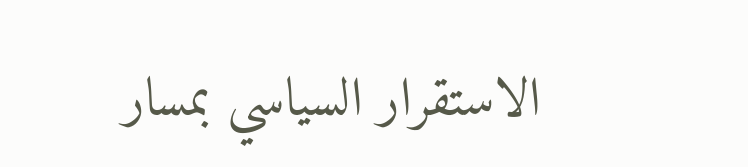الاستقرار السياسي بمسار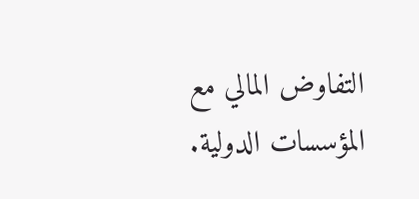التفاوض المالي مع المؤسسات الدولية.